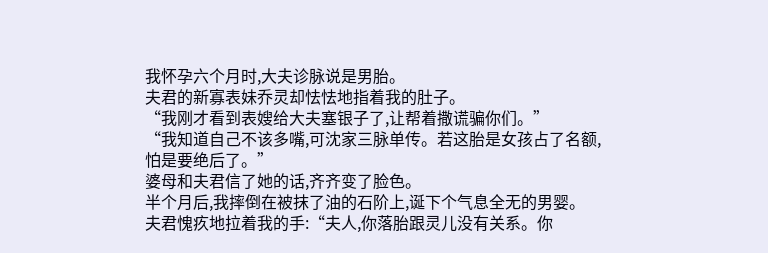我怀孕六个月时,大夫诊脉说是男胎。
夫君的新寡表妹乔灵却怯怯地指着我的肚子。
“我刚才看到表嫂给大夫塞银子了,让帮着撒谎骗你们。”
“我知道自己不该多嘴,可沈家三脉单传。若这胎是女孩占了名额,怕是要绝后了。”
婆母和夫君信了她的话,齐齐变了脸色。
半个月后,我摔倒在被抹了油的石阶上,诞下个气息全无的男婴。
夫君愧疚地拉着我的手:“夫人,你落胎跟灵儿没有关系。你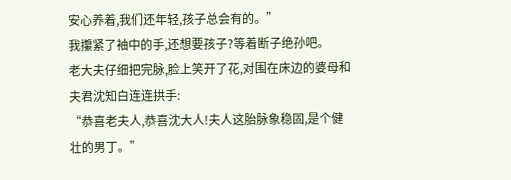安心养着,我们还年轻,孩子总会有的。”
我攥紧了袖中的手,还想要孩子?等着断子绝孙吧。
老大夫仔细把完脉,脸上笑开了花,对围在床边的婆母和夫君沈知白连连拱手:
“恭喜老夫人,恭喜沈大人!夫人这胎脉象稳固,是个健壮的男丁。”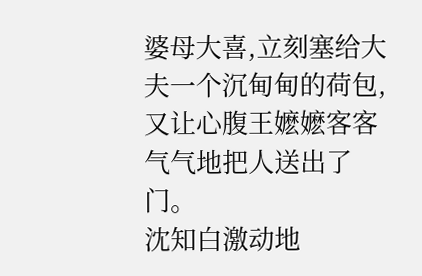婆母大喜,立刻塞给大夫一个沉甸甸的荷包,又让心腹王嬷嬷客客气气地把人送出了门。
沈知白激动地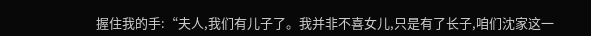握住我的手:“夫人,我们有儿子了。我并非不喜女儿,只是有了长子,咱们沈家这一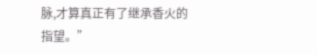脉,才算真正有了继承香火的指望。”